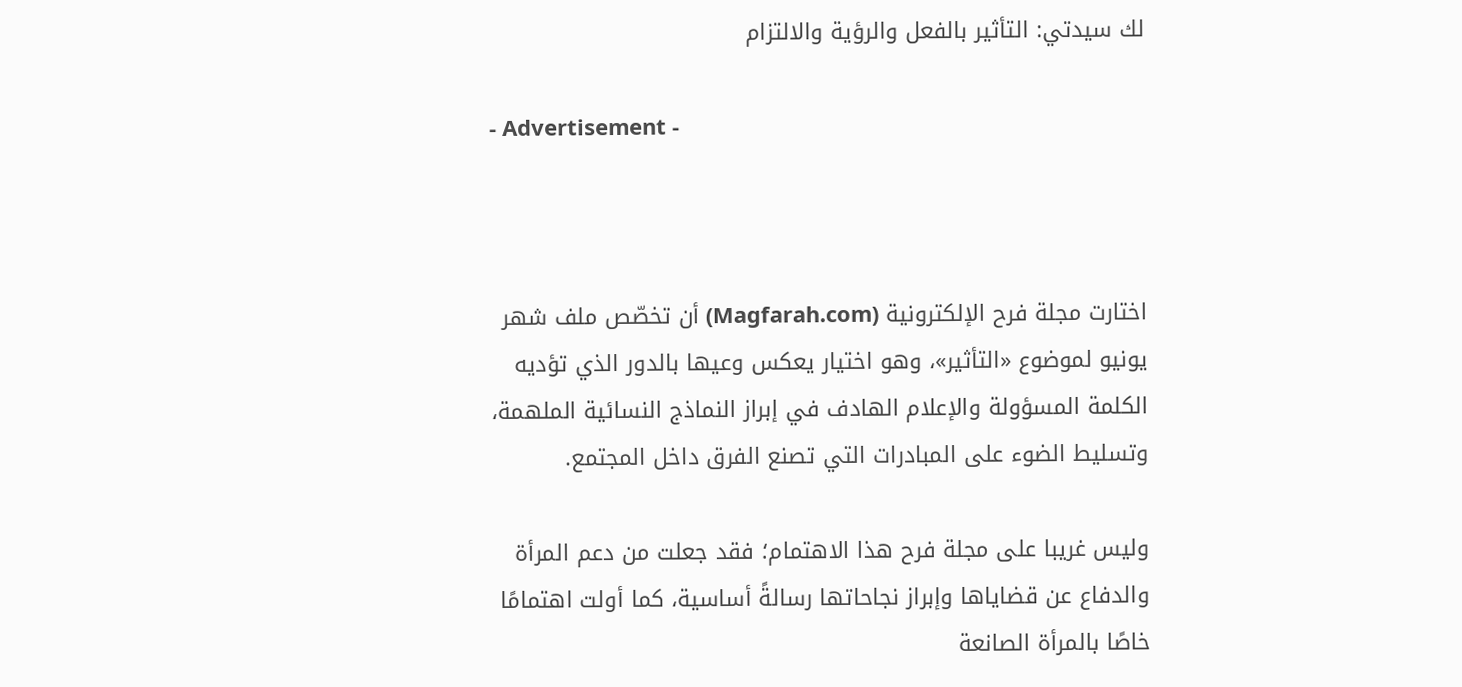لك سيدتي: التأثير بالفعل والرؤية والالتزام

- Advertisement -



اختارت مجلة فرح الإلكترونية (Magfarah.com) أن تخصّص ملف شهر يونيو لموضوع «التأثير»، وهو اختيار يعكس وعيها بالدور الذي تؤديه الكلمة المسؤولة والإعلام الهادف في إبراز النماذج النسائية الملهمة، وتسليط الضوء على المبادرات التي تصنع الفرق داخل المجتمع.

وليس غريبا على مجلة فرح هذا الاهتمام؛ فقد جعلت من دعم المرأة والدفاع عن قضاياها وإبراز نجاحاتها رسالةً أساسية، كما أولت اهتمامًا خاصًا بالمرأة الصانعة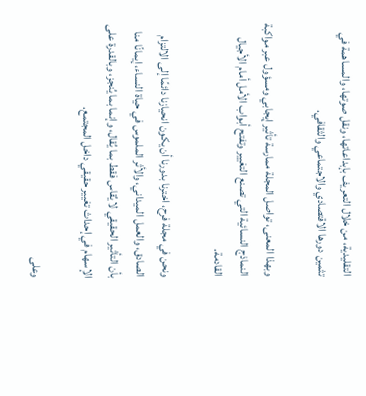التقليدية، من خلال التعريف بإبداعاتها، ونقل صوتها، والمساهمة في تثمين دورها الاقتصادي والاجتماعي والثقافي.

وبهذا المعنى، تواصل المجلة ممارسة تأثير إيجابي ومسؤول عبر مواكبة النماذج النسائية التي تصنع التغيير وتفتح أبواب الأمل أمام الأجيال القادمة.

ونحن في مجلة فرح، اخترنا بدورنا أن يكون انحيازنا دائمًا إلى الالتزام الصادق، والعمل الميداني، والأثر الملموس في حياة النساء، إيمانًا منا بأن التأثير الحقيقي لا يُقاس فقط بما يُقال، وإنما بما يُنجز، وبالقدرة على الإسهام في إحداث تغيير حقيقي داخل المجتمع.

وعلى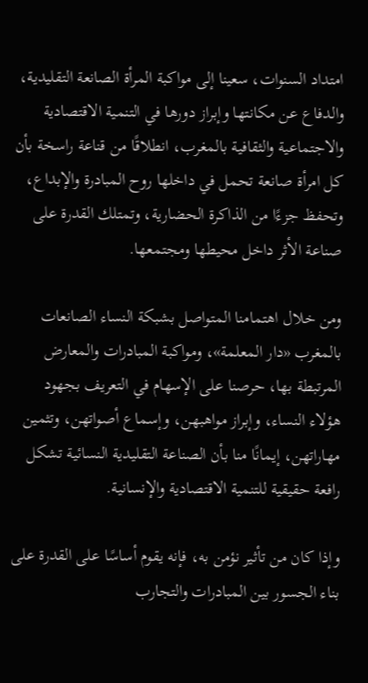امتداد السنوات، سعينا إلى مواكبة المرأة الصانعة التقليدية، والدفاع عن مكانتها وإبراز دورها في التنمية الاقتصادية والاجتماعية والثقافية بالمغرب، انطلاقًا من قناعة راسخة بأن كل امرأة صانعة تحمل في داخلها روح المبادرة والإبداع، وتحفظ جزءًا من الذاكرة الحضارية، وتمتلك القدرة على صناعة الأثر داخل محيطها ومجتمعها.

ومن خلال اهتمامنا المتواصل بشبكة النساء الصانعات بالمغرب «دار المعلمة»، ومواكبة المبادرات والمعارض المرتبطة بها، حرصنا على الإسهام في التعريف بجهود هؤلاء النساء، وإبراز مواهبهن، وإسماع أصواتهن، وتثمين مهاراتهن، إيمانًا منا بأن الصناعة التقليدية النسائية تشكل رافعة حقيقية للتنمية الاقتصادية والإنسانية.

وإذا كان من تأثير نؤمن به، فإنه يقوم أساسًا على القدرة على بناء الجسور بين المبادرات والتجارب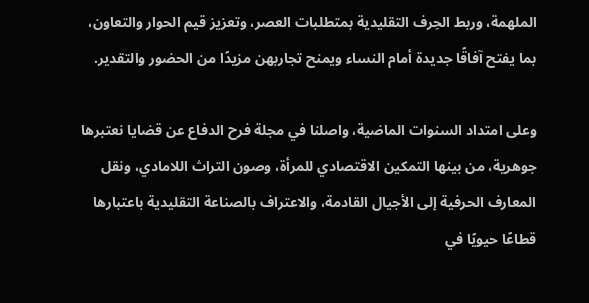الملهمة، وربط الحِرف التقليدية بمتطلبات العصر، وتعزيز قيم الحوار والتعاون، بما يفتح آفاقًا جديدة أمام النساء ويمنح تجاربهن مزيدًا من الحضور والتقدير.

وعلى امتداد السنوات الماضية، واصلنا في مجلة فرح الدفاع عن قضايا نعتبرها جوهرية، من بينها التمكين الاقتصادي للمرأة، وصون التراث اللامادي، ونقل المعارف الحرفية إلى الأجيال القادمة، والاعتراف بالصناعة التقليدية باعتبارها قطاعًا حيويًا في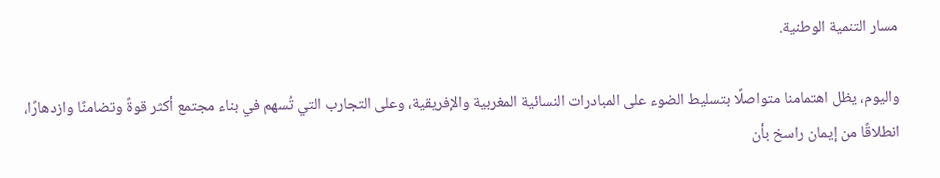مسار التنمية الوطنية.

واليوم، يظل اهتمامنا متواصلًا بتسليط الضوء على المبادرات النسائية المغربية والإفريقية، وعلى التجارب التي تُسهم في بناء مجتمع أكثر قوةً وتضامنًا وازدهارًا، انطلاقًا من إيمان راسخ بأن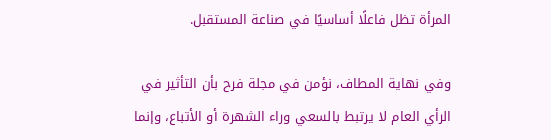المرأة تظل فاعلًا أساسيًا في صناعة المستقبل.

وفي نهاية المطاف، نؤمن في مجلة فرح بأن التأثير في الرأي العام لا يرتبط بالسعي وراء الشهرة أو الأتباع، وإنما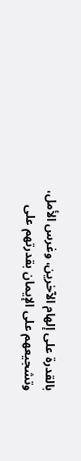بالقدرة على إلهام الآخرين، وغرس الأمل، وتشجيعهم على الإيمان بقدرتهم على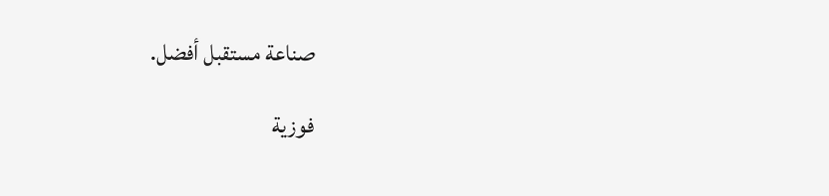صناعة مستقبل أفضل.

فوزية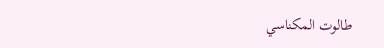طالوت المكناسي